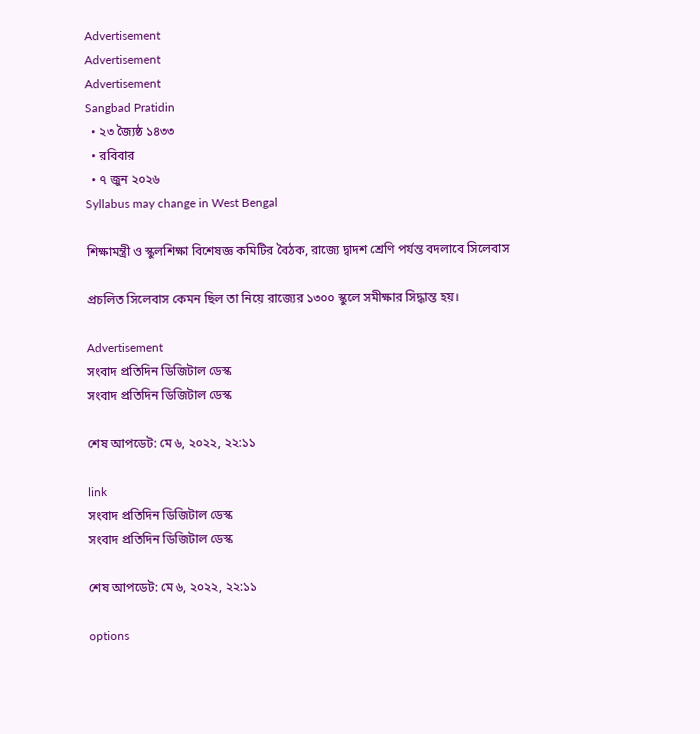Advertisement
Advertisement
Advertisement
Sangbad Pratidin
  • ২৩ জ্যৈষ্ঠ ১৪৩৩
  • রবিবার
  • ৭ জুন ২০২৬
Syllabus may change in West Bengal

শিক্ষামন্ত্রী ও স্কুলশিক্ষা বিশেষজ্ঞ কমিটির বৈঠক, রাজ্যে দ্বাদশ শ্রেণি পর্যন্ত বদলাবে সিলেবাস

প্রচলিত সিলেবাস কেমন ছিল তা নিয়ে রাজ্যের ১৩০০ স্কুলে সমীক্ষার সিদ্ধান্ত হয়।

Advertisement
সংবাদ প্রতিদিন ডিজিটাল ডেস্ক
সংবাদ প্রতিদিন ডিজিটাল ডেস্ক

শেষ আপডেট: মে ৬, ২০২২, ২২:১১

link
সংবাদ প্রতিদিন ডিজিটাল ডেস্ক
সংবাদ প্রতিদিন ডিজিটাল ডেস্ক

শেষ আপডেট: মে ৬, ২০২২, ২২:১১

options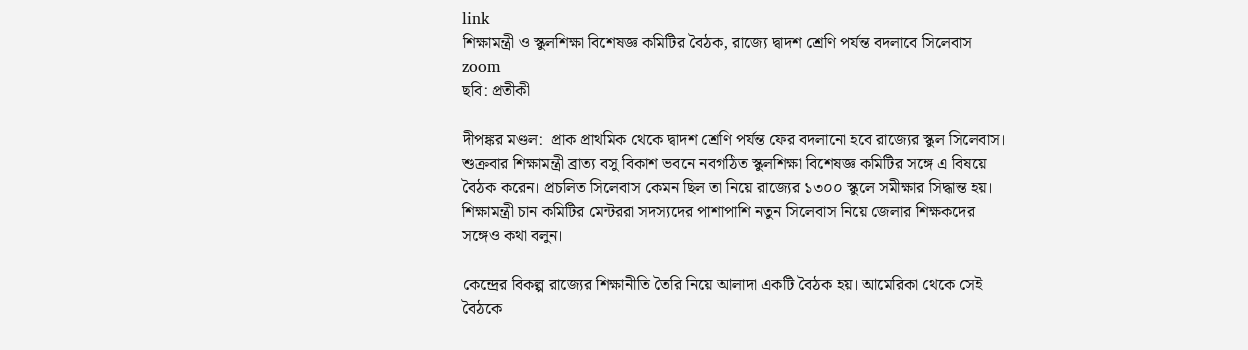link
শিক্ষামন্ত্রী ও স্কুলশিক্ষা বিশেষজ্ঞ কমিটির বৈঠক, রাজ্যে দ্বাদশ শ্রেণি পর্যন্ত বদলাবে সিলেবাস zoom
ছবি: প্রতীকী

দীপঙ্কর মণ্ডল:  প্রাক প্রাথমিক থেকে দ্বাদশ শ্রেণি পর্যন্ত ফের বদলানো হবে রাজ্যের স্কুল সিলেবাস। শুক্রবার শিক্ষামন্ত্রী ব্রাত্য বসু বিকাশ ভবনে নবগঠিত স্কুলশিক্ষা বিশেষজ্ঞ কমিটির সঙ্গে এ বিষয়ে বৈঠক করেন। প্রচলিত সিলেবাস কেমন ছিল তা নিয়ে রাজ্যের ১৩০০ স্কুলে সমীক্ষার সিদ্ধান্ত হয়। শিক্ষামন্ত্রী চান কমিটির মেন্টররা সদস্যদের পাশাপাশি নতুন সিলেবাস নিয়ে জেলার শিক্ষকদের সঙ্গেও কথা বলুন।

কেন্দ্রের বিকল্প রাজ্যের শিক্ষানীতি তৈরি নিয়ে আলাদা একটি বৈঠক হয়। আমেরিকা থেকে সেই বৈঠকে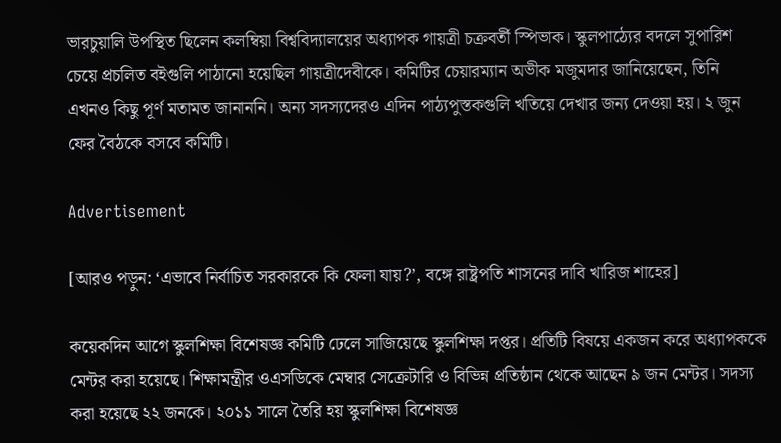ভারচুয়ালি উপস্থিত ছিলেন কলম্বিয়া বিশ্ববিদ্যালয়ের অধ্যাপক গায়ত্রী চক্রবর্তী স্পিভাক। স্কুলপাঠ্যের বদলে সুপারিশ চেয়ে প্রচলিত বইগুলি পাঠানো হয়েছিল গায়ত্রীদেবীকে। কমিটির চেয়ারম্যান অভীক মজুমদার জানিয়েছেন, তিনি এখনও কিছু পূর্ণ মতামত জানাননি। অন্য সদস্যদেরও এদিন পাঠ্যপুস্তকগুলি খতিয়ে দেখার জন্য দেওয়া হয়। ২ জুন ফের বৈঠকে বসবে কমিটি।

Advertisement

[আরও পড়ুন: ‘এভাবে নির্বাচিত সরকারকে কি ফেলা যায়?’, বঙ্গে রাষ্ট্রপতি শাসনের দাবি খারিজ শাহের]

কয়েকদিন আগে স্কুলশিক্ষা বিশেষজ্ঞ কমিটি ঢেলে সাজিয়েছে স্কুলশিক্ষা দপ্তর। প্রতিটি বিষয়ে একজন করে অধ্যাপককে মেন্টর করা হয়েছে। শিক্ষামন্ত্রীর ওএসডিকে মেম্বার সেক্রেটারি ও বিভিন্ন প্রতিষ্ঠান থেকে আছেন ৯ জন মেন্টর। সদস্য করা হয়েছে ২২ জনকে। ২০১১ সালে তৈরি হয় স্কুলশিক্ষা বিশেষজ্ঞ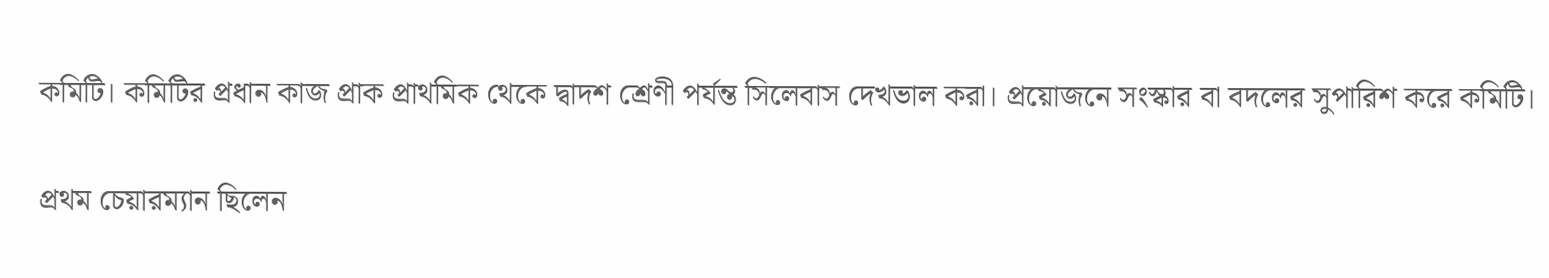কমিটি। কমিটির প্রধান কাজ প্রাক প্রাথমিক থেকে দ্বাদশ শ্রেণী পর্যন্ত সিলেবাস দেখভাল করা। প্রয়োজনে সংস্কার বা বদলের সুপারিশ করে কমিটি।

প্রথম চেয়ারম্যান ছিলেন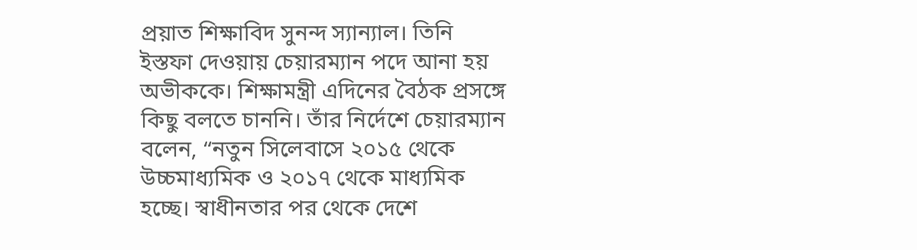প্রয়াত শিক্ষাবিদ সুনন্দ স্যান্যাল। তিনি ইস্তফা দেওয়ায় চেয়ারম্যান পদে আনা হয় অভীককে। শিক্ষামন্ত্রী এদিনের বৈঠক প্রসঙ্গে কিছু বলতে চাননি। তাঁর নির্দেশে চেয়ারম্যান বলেন, “নতুন সিলেবাসে ২০১৫ থেকে উচ্চমাধ্যমিক ও ২০১৭ থেকে মাধ্যমিক হচ্ছে। স্বাধীনতার পর থেকে দেশে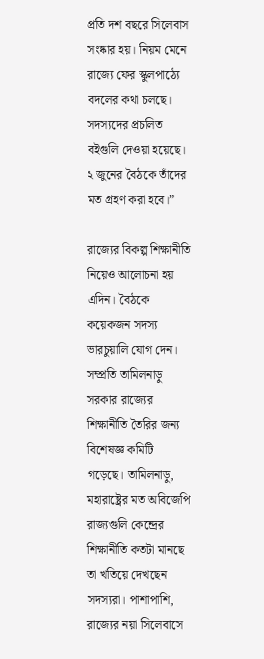প্রতি দশ বছরে সিলেবাস সংষ্কার হয়। নিয়ম মেনে রাজ্যে ফের স্কুলপাঠ্যে বদলের কথা চলছে। সদস্যদের প্রচলিত বইগুলি দেওয়া হয়েছে। ২ জুনের বৈঠকে তাঁদের মত গ্রহণ করা হবে।”

রাজ্যের বিকল্প শিক্ষানীতি নিয়েও আলোচনা হয় এদিন। বৈঠকে কয়েকজন সদস্য ভারচুয়ালি যোগ দেন। সম্প্রতি তামিলনাড়ু সরকার রাজ্যের শিক্ষানীতি তৈরির জন্য বিশেষজ্ঞ কমিটি গড়েছে। তামিলনাড়ু, মহারাষ্ট্রের মত অবিজেপি রাজ্যগুলি কেন্দ্রের শিক্ষানীতি কতটা মানছে তা খতিয়ে দেখছেন সদস্যরা। পাশাপাশি, রাজ্যের নয়া সিলেবাসে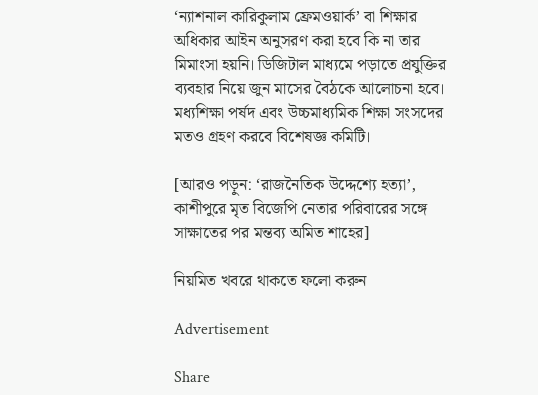‘ন্যাশনাল কারিকুলাম ফ্রেমওয়ার্ক’ বা শিক্ষার অধিকার আইন অনুসরণ করা হবে কি না তার মিমাংসা হয়নি। ডিজিটাল মাধ্যমে পড়াতে প্রযুক্তির ব্যবহার নিয়ে জুন মাসের বৈঠকে আলোচনা হবে। মধ্যশিক্ষা পর্ষদ এবং উচ্চমাধ্যমিক শিক্ষা সংসদের মতও গ্রহণ করবে বিশেষজ্ঞ কমিটি।

[আরও পড়ুন: ‘রাজনৈতিক উদ্দেশ্যে হত্যা’, কাশীপুরে মৃত বিজেপি নেতার পরিবারের সঙ্গে সাক্ষাতের পর মন্তব্য অমিত শাহের]

নিয়মিত খবরে থাকতে ফলো করুন

Advertisement

Share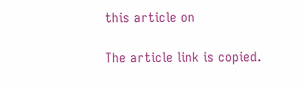this article on

The article link is copied.